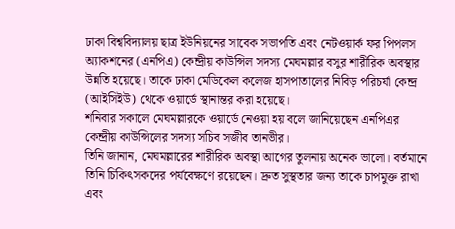ঢাকা বিশ্ববিদ্যালয় ছাত্র ইউনিয়নের সাবেক সভাপতি এবং নেটওয়ার্ক ফর পিপলস অ্যাকশনের (এনপিএ) কেন্দ্রীয় কাউন্সিল সদস্য মেঘমল্লার বসুর শারীরিক অবস্থার উন্নতি হয়েছে। তাকে ঢাকা মেডিকেল কলেজ হাসপাতালের নিবিড় পরিচর্যা কেন্দ্র (আইসিইউ) থেকে ওয়ার্ডে স্থানান্তর করা হয়েছে।
শনিবার সকালে মেঘমল্লারকে ওয়ার্ডে নেওয়া হয় বলে জানিয়েছেন এনপিএর কেন্দ্রীয় কাউন্সিলের সদস্য সচিব সজীব তানভীর।
তিনি জানান, মেঘমল্লারের শারীরিক অবস্থা আগের তুলনায় অনেক ভালো। বর্তমানে তিনি চিকিৎসকদের পর্যবেক্ষণে রয়েছেন। দ্রুত সুস্থতার জন্য তাকে চাপমুক্ত রাখা এবং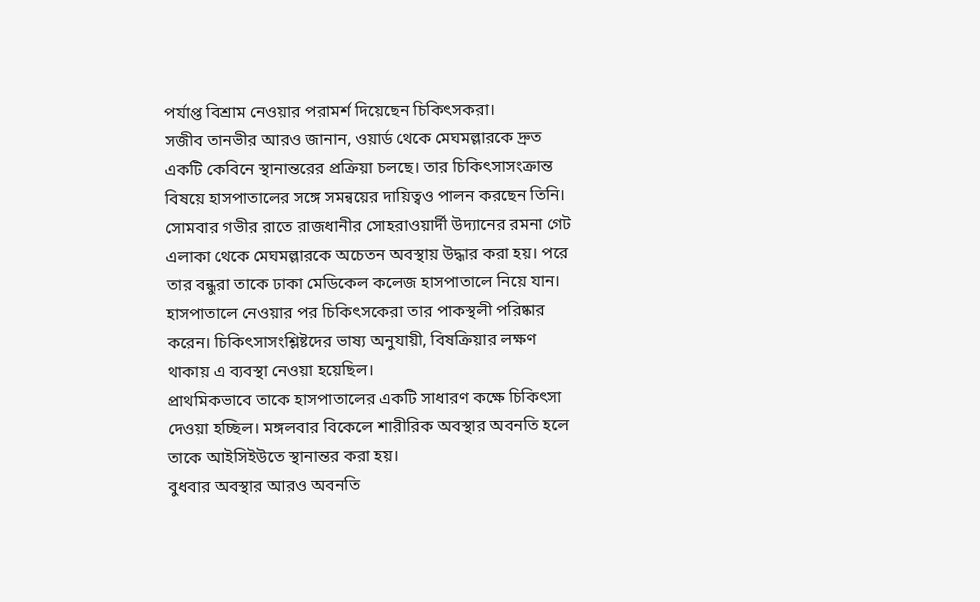পর্যাপ্ত বিশ্রাম নেওয়ার পরামর্শ দিয়েছেন চিকিৎসকরা।
সজীব তানভীর আরও জানান, ওয়ার্ড থেকে মেঘমল্লারকে দ্রুত একটি কেবিনে স্থানান্তরের প্রক্রিয়া চলছে। তার চিকিৎসাসংক্রান্ত বিষয়ে হাসপাতালের সঙ্গে সমন্বয়ের দায়িত্বও পালন করছেন তিনি।
সোমবার গভীর রাতে রাজধানীর সোহরাওয়ার্দী উদ্যানের রমনা গেট এলাকা থেকে মেঘমল্লারকে অচেতন অবস্থায় উদ্ধার করা হয়। পরে তার বন্ধুরা তাকে ঢাকা মেডিকেল কলেজ হাসপাতালে নিয়ে যান।
হাসপাতালে নেওয়ার পর চিকিৎসকেরা তার পাকস্থলী পরিষ্কার করেন। চিকিৎসাসংশ্লিষ্টদের ভাষ্য অনুযায়ী, বিষক্রিয়ার লক্ষণ থাকায় এ ব্যবস্থা নেওয়া হয়েছিল।
প্রাথমিকভাবে তাকে হাসপাতালের একটি সাধারণ কক্ষে চিকিৎসা দেওয়া হচ্ছিল। মঙ্গলবার বিকেলে শারীরিক অবস্থার অবনতি হলে তাকে আইসিইউতে স্থানান্তর করা হয়।
বুধবার অবস্থার আরও অবনতি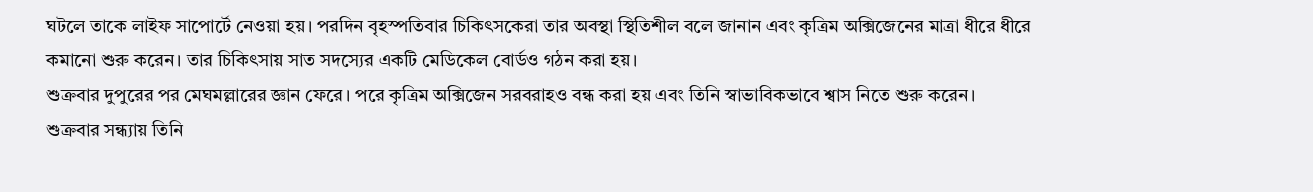ঘটলে তাকে লাইফ সাপোর্টে নেওয়া হয়। পরদিন বৃহস্পতিবার চিকিৎসকেরা তার অবস্থা স্থিতিশীল বলে জানান এবং কৃত্রিম অক্সিজেনের মাত্রা ধীরে ধীরে কমানো শুরু করেন। তার চিকিৎসায় সাত সদস্যের একটি মেডিকেল বোর্ডও গঠন করা হয়।
শুক্রবার দুপুরের পর মেঘমল্লারের জ্ঞান ফেরে। পরে কৃত্রিম অক্সিজেন সরবরাহও বন্ধ করা হয় এবং তিনি স্বাভাবিকভাবে শ্বাস নিতে শুরু করেন।
শুক্রবার সন্ধ্যায় তিনি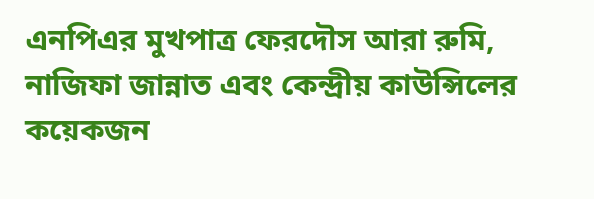এনপিএর মুখপাত্র ফেরদৌস আরা রুমি, নাজিফা জান্নাত এবং কেন্দ্রীয় কাউন্সিলের কয়েকজন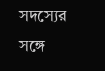সদস্যের সঙ্গে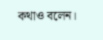কথাও বলেন।